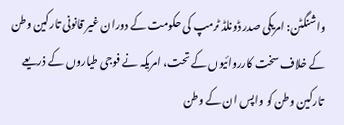واشنگٹن: امریکی صدر ڈونلڈ ٹرمپ کی حکومت کے دوران غیر قانونی تارکین وطن کے خلاف سخت کارروائیوں کے تحت، امریکہ نے فوجی طیاروں کے ذریعے تارکین وطن کو واپس ان کے وطن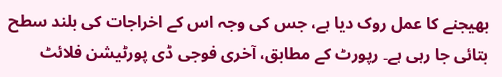بھیجنے کا عمل روک دیا ہے، جس کی وجہ اس کے اخراجات کی بلند سطح بتائی جا رہی ہے۔ رپورٹ کے مطابق، آخری فوجی ڈی پورٹیشن فلائٹ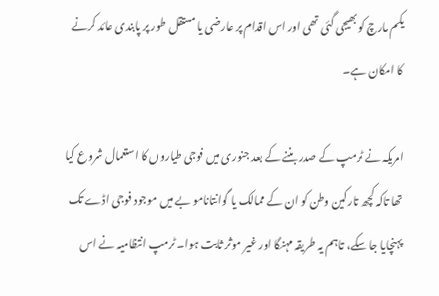یکم مارچ کو بھیجی گئی تھی اور اس اقدام پر عارضی یا مستقل طور پر پابندی عائد کرنے کا امکان ہے۔

امریکہ نے ٹرمپ کے صدر بننے کے بعد جنوری میں فوجی طیاروں کا استعمال شروع کیا تھا تاکہ کچھ تارکین وطن کو ان کے ممالک یا گوانتانامو بے میں موجود فوجی اڈے تک پہنچایا جا سکے، تاہم یہ طریقہ مہنگا اور غیر موثر ثابت ہوا۔ ٹرمپ انتظامیہ نے اس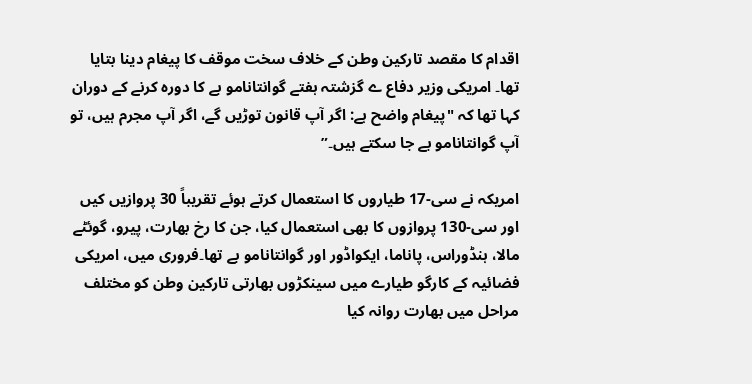اقدام کا مقصد تارکین وطن کے خلاف سخت موقف کا پیغام دینا بتایا تھا۔ امریکی وزیر دفاع ے گزشتہ ہفتے گوانتانامو بے کا دورہ کرنے کے دوران کہا تھا کہ "پیغام واضح ہے: اگر آپ قانون توڑیں گے، اگر آپ مجرم ہیں، تو آپ گوانتانامو بے جا سکتے ہیں۔”

امریکہ نے سی-17 طیاروں کا استعمال کرتے ہوئے تقریباً 30 پروازیں کیں اور سی-130 پروازوں کا بھی استعمال کیا، جن کا رخ بھارت، پیرو، گوئٹے مالا، ہنڈوراس، پاناما، ایکواڈور اور گوانتانامو بے تھا۔فروری میں، امریکی فضائیہ کے کارگو طیارے میں سینکڑوں بھارتی تارکین وطن کو مختلف مراحل میں بھارت روانہ کیا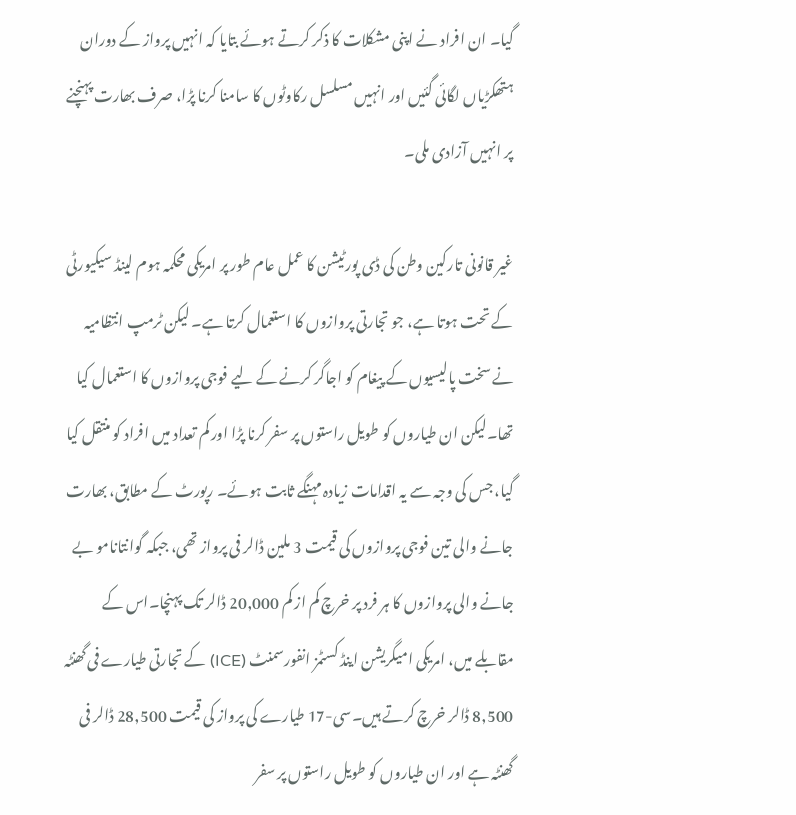گیا۔ ان افراد نے اپنی مشکلات کا ذکر کرتے ہوئے بتایا کہ انہیں پرواز کے دوران ہتھکڑیاں لگائی گئیں اور انہیں مسلسل رکاوٹوں کا سامنا کرنا پڑا، صرف بھارت پہنچنے پر انہیں آزادی ملی۔

غیر قانونی تارکین وطن کی ڈی پورٹیشن کا عمل عام طور پر امریکی محکمہ ہوم لینڈ سیکیورٹی کے تحت ہوتا ہے، جو تجارتی پروازوں کا استعمال کرتا ہے۔ لیکن ٹرمپ انتظامیہ نے سخت پالیسیوں کے پیغام کو اجاگر کرنے کے لیے فوجی پروازوں کا استعمال کیا تھا۔لیکن ان طیاروں کو طویل راستوں پر سفر کرنا پڑا اور کم تعداد میں افراد کو منتقل کیا گیا، جس کی وجہ سے یہ اقدامات زیادہ مہنگے ثابت ہوئے۔ رپورٹ کے مطابق، بھارت جانے والی تین فوجی پروازوں کی قیمت 3 ملین ڈالر فی پرواز تھی، جبکہ گوانتانامو بے جانے والی پروازوں کا ہر فرد پر خرچ کم از کم 20,000 ڈالر تک پہنچا۔اس کے مقابلے میں، امریکی امیگریشن اینڈ کسٹمز انفورسمنٹ (ICE) کے تجارتی طیارے فی گھنٹہ 8,500 ڈالر خرچ کرتے ہیں۔سی-17 طیارے کی پرواز کی قیمت 28,500 ڈالر فی گھنٹہ ہے اور ان طیاروں کو طویل راستوں پر سفر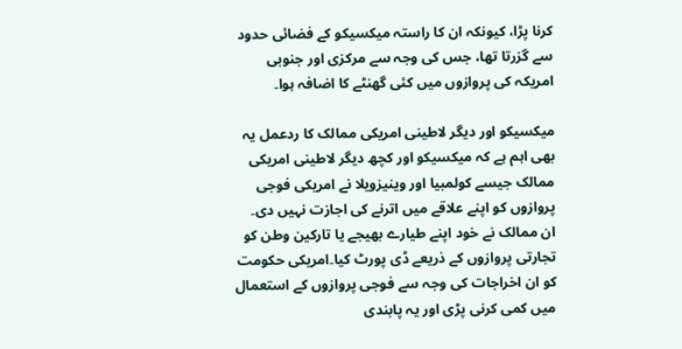کرنا پڑا، کیونکہ ان کا راستہ میکسیکو کے فضائی حدود سے گزرتا تھا، جس کی وجہ سے مرکزی اور جنوبی امریکہ کی پروازوں میں کئی گھنٹے کا اضافہ ہوا۔

میکسیکو اور دیگر لاطینی امریکی ممالک کا ردعمل یہ بھی اہم ہے کہ میکسیکو اور کچھ دیگر لاطینی امریکی ممالک جیسے کولمبیا اور وینیزویلا نے امریکی فوجی پروازوں کو اپنے علاقے میں اترنے کی اجازت نہیں دی۔ ان ممالک نے خود اپنے طیارے بھیجے یا تارکین وطن کو تجارتی پروازوں کے ذریعے ڈی پورٹ کیا۔امریکی حکومت کو ان اخراجات کی وجہ سے فوجی پروازوں کے استعمال میں کمی کرنی پڑی اور یہ پابندی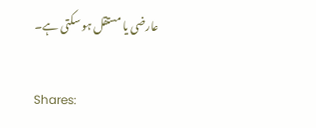عارضی یا مستقل ہو سکتی ہے۔

Shares: